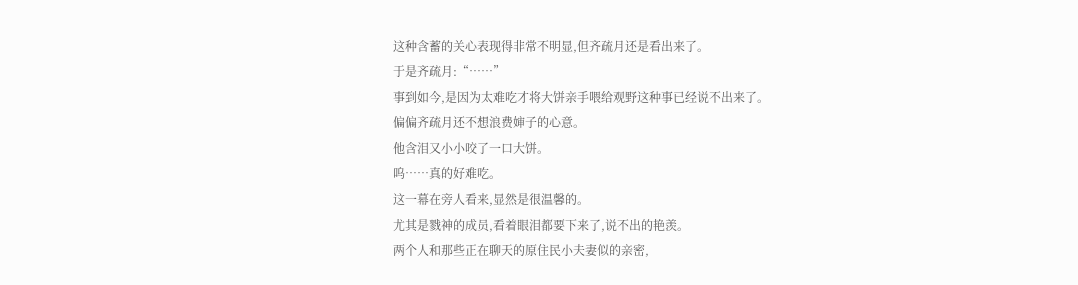这种含蓄的关心表现得非常不明显,但齐疏月还是看出来了。
于是齐疏月:“……”
事到如今,是因为太难吃才将大饼亲手喂给观野这种事已经说不出来了。
偏偏齐疏月还不想浪费婶子的心意。
他含泪又小小咬了一口大饼。
呜……真的好难吃。
这一幕在旁人看来,显然是很温馨的。
尤其是戮神的成员,看着眼泪都要下来了,说不出的艳羡。
两个人和那些正在聊天的原住民小夫妻似的亲密,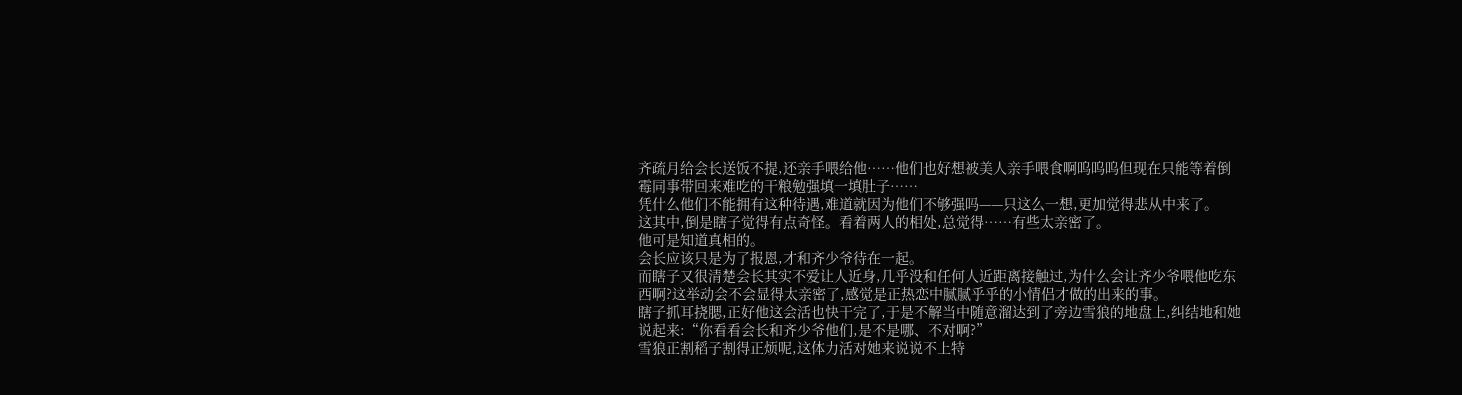齐疏月给会长送饭不提,还亲手喂给他……他们也好想被美人亲手喂食啊呜呜呜但现在只能等着倒霉同事带回来难吃的干粮勉强填一填肚子……
凭什么他们不能拥有这种待遇,难道就因为他们不够强吗——只这么一想,更加觉得悲从中来了。
这其中,倒是瞎子觉得有点奇怪。看着两人的相处,总觉得……有些太亲密了。
他可是知道真相的。
会长应该只是为了报恩,才和齐少爷待在一起。
而瞎子又很清楚会长其实不爱让人近身,几乎没和任何人近距离接触过,为什么会让齐少爷喂他吃东西啊?这举动会不会显得太亲密了,感觉是正热恋中腻腻乎乎的小情侣才做的出来的事。
瞎子抓耳挠腮,正好他这会活也快干完了,于是不解当中随意溜达到了旁边雪狼的地盘上,纠结地和她说起来:“你看看会长和齐少爷他们,是不是哪、不对啊?”
雪狼正割稻子割得正烦呢,这体力活对她来说说不上特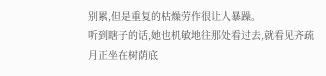别累,但是重复的枯燥劳作很让人暴躁。
听到瞎子的话,她也机敏地往那处看过去,就看见齐疏月正坐在树荫底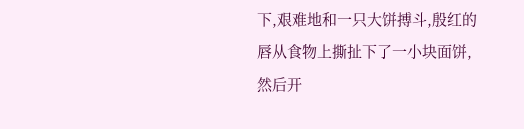下,艰难地和一只大饼搏斗,殷红的唇从食物上撕扯下了一小块面饼,然后开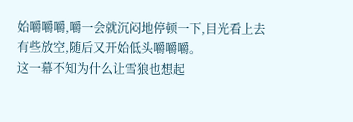始嚼嚼嚼,嚼一会就沉闷地停顿一下,目光看上去有些放空,随后又开始低头嚼嚼嚼。
这一幕不知为什么让雪狼也想起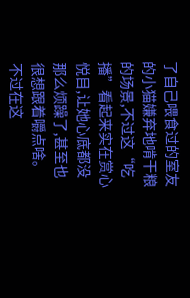了自己喂食过的室友的小猫嫌弃地啃干粮的场景,不过这“吃播”看起来实在赏心悦目,让她心底都没那么烦躁了,甚至也很想跟着嚼点啥。
不过在这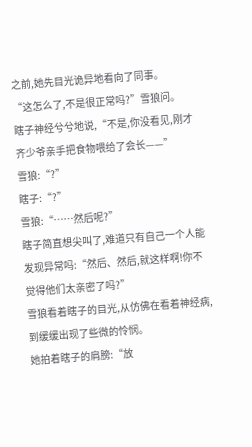之前,她先目光诡异地看向了同事。
“这怎么了,不是很正常吗?”雪狼问。
瞎子神经兮兮地说,“不是,你没看见,刚才齐少爷亲手把食物喂给了会长——”
雪狼:“?”
瞎子:“?”
雪狼:“……然后呢?”
瞎子简直想尖叫了,难道只有自己一个人能发现异常吗:“然后、然后,就这样啊!你不觉得他们太亲密了吗?”
雪狼看着瞎子的目光,从仿佛在看着神经病,到缓缓出现了些微的怜悯。
她拍着瞎子的肩膀:“放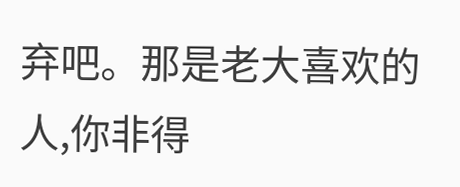弃吧。那是老大喜欢的人,你非得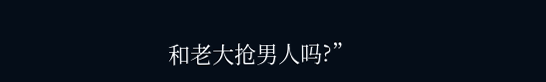和老大抢男人吗?”